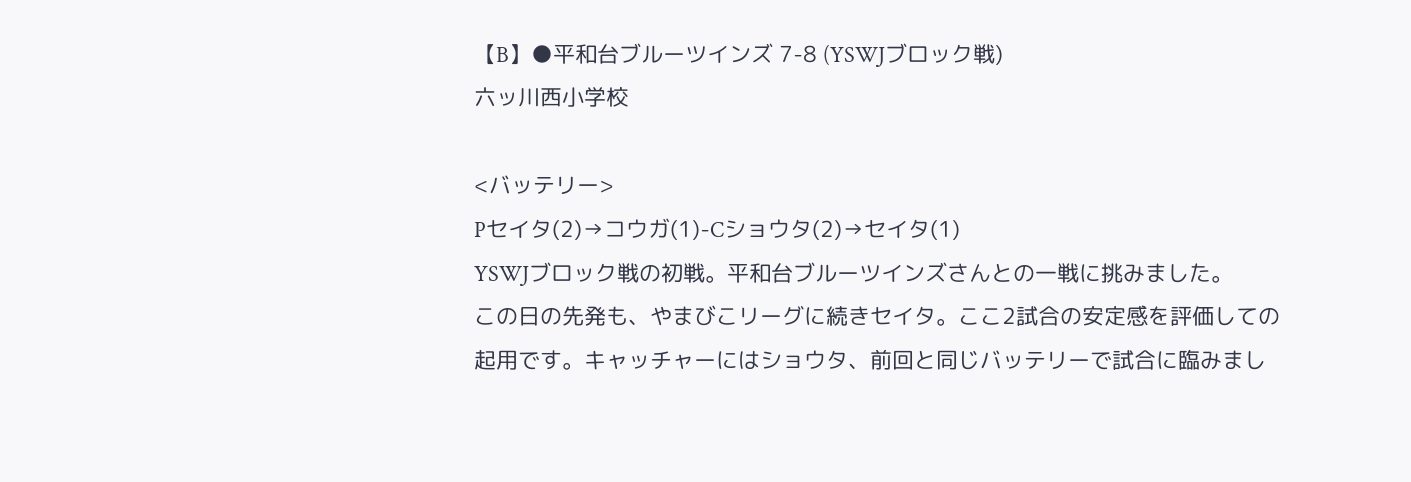【B】●平和台ブルーツインズ 7-8 (YSWJブロック戦)
六ッ川西小学校

<バッテリー>
Pセイタ(2)→コウガ(1)-Cショウタ(2)→セイタ(1)
YSWJブロック戦の初戦。平和台ブルーツインズさんとの一戦に挑みました。
この日の先発も、やまびこリーグに続きセイタ。ここ2試合の安定感を評価しての起用です。キャッチャーにはショウタ、前回と同じバッテリーで試合に臨みまし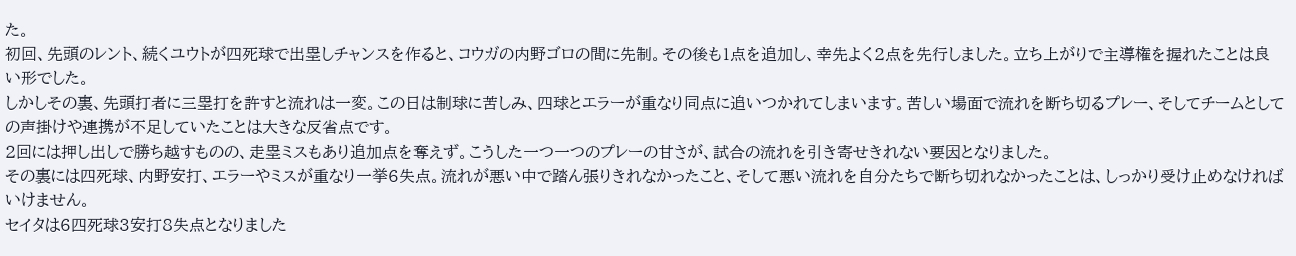た。
初回、先頭のレント、続くユウトが四死球で出塁しチャンスを作ると、コウガの内野ゴロの間に先制。その後も1点を追加し、幸先よく2点を先行しました。立ち上がりで主導権を握れたことは良い形でした。
しかしその裏、先頭打者に三塁打を許すと流れは一変。この日は制球に苦しみ、四球とエラーが重なり同点に追いつかれてしまいます。苦しい場面で流れを断ち切るプレー、そしてチームとしての声掛けや連携が不足していたことは大きな反省点です。
2回には押し出しで勝ち越すものの、走塁ミスもあり追加点を奪えず。こうした一つ一つのプレーの甘さが、試合の流れを引き寄せきれない要因となりました。
その裏には四死球、内野安打、エラーやミスが重なり一挙6失点。流れが悪い中で踏ん張りきれなかったこと、そして悪い流れを自分たちで断ち切れなかったことは、しっかり受け止めなければいけません。
セイタは6四死球3安打8失点となりました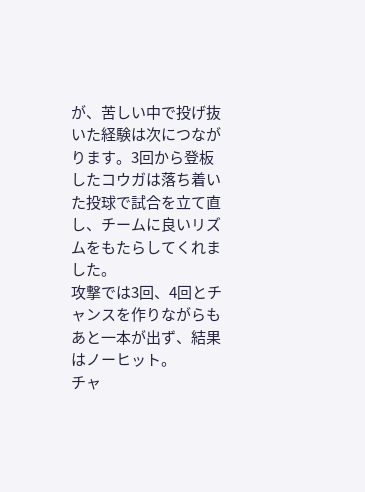が、苦しい中で投げ抜いた経験は次につながります。3回から登板したコウガは落ち着いた投球で試合を立て直し、チームに良いリズムをもたらしてくれました。
攻撃では3回、4回とチャンスを作りながらもあと一本が出ず、結果はノーヒット。
チャ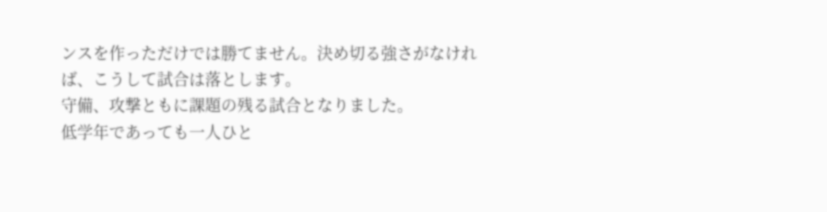ンスを作っただけでは勝てません。決め切る強さがなければ、こうして試合は落とします。
守備、攻撃ともに課題の残る試合となりました。
低学年であっても一人ひと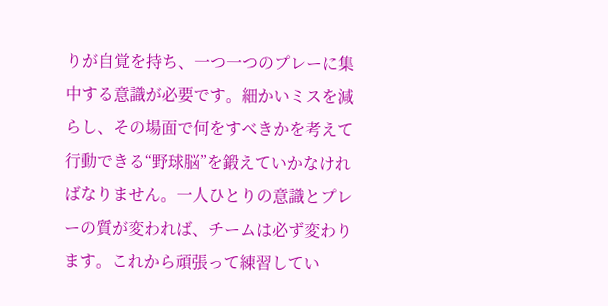りが自覚を持ち、一つ一つのプレーに集中する意識が必要です。細かいミスを減らし、その場面で何をすべきかを考えて行動できる“野球脳”を鍛えていかなければなりません。一人ひとりの意識とプレーの質が変われば、チームは必ず変わります。これから頑張って練習してい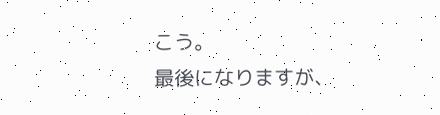こう。
最後になりますが、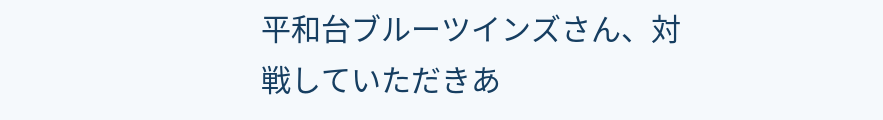平和台ブルーツインズさん、対戦していただきあ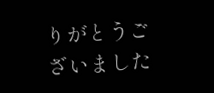りがとうございました